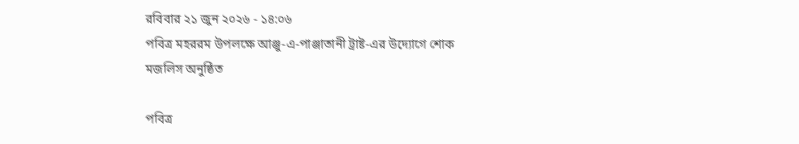রবিবার ২১ জুন ২০২৬ - ১৪:০৬
পবিত্র মহররম উপলক্ষে আঞ্জু-এ-পাঞ্জাতানী ট্রাষ্ট-এর উদ্যোগে শোক মজলিস অনুষ্ঠিত

পবিত্র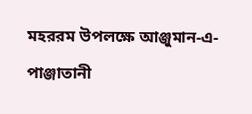মহররম উপলক্ষে আঞ্জুমান-এ-পাঞ্জাতানী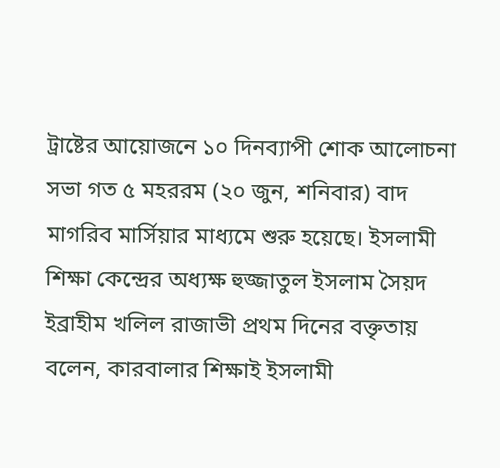ট্রাষ্টের আয়োজনে ১০ দিনব্যাপী শোক আলোচনা সভা গত ৫ মহররম (২০ জুন, শনিবার) বাদ মাগরিব মার্সিয়ার মাধ্যমে শুরু হয়েছে। ইসলামী শিক্ষা কেন্দ্রের অধ্যক্ষ হুজ্জাতুল ইসলাম সৈয়দ ইব্রাহীম খলিল রাজাভী প্রথম দিনের বক্তৃতায় বলেন, কারবালার শিক্ষাই ইসলামী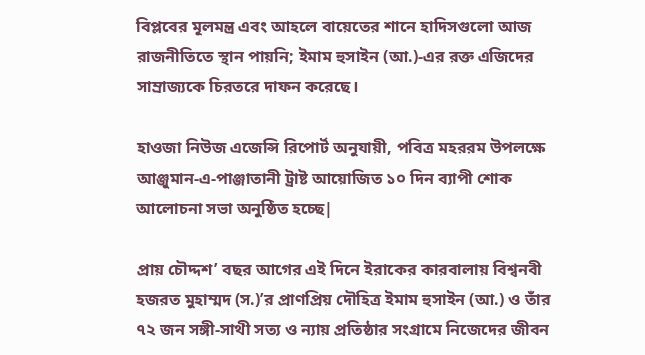বিপ্লবের মূলমন্ত্র এবং আহলে বায়েতের শানে হাদিসগুলো আজ রাজনীতিতে স্থান পায়নি; ইমাম হুসাইন (আ.)-এর রক্ত এজিদের সাম্রাজ্যকে চিরতরে দাফন করেছে।

হাওজা নিউজ এজেন্সি রিপোর্ট অনুযায়ী, পবিত্র মহররম উপলক্ষে আঞ্জুমান-এ-পাঞ্জাতানী ট্রাষ্ট আয়োজিত ১০ দিন ব্যাপী শোক আলোচনা সভা অনুষ্ঠিত হচ্ছে|

প্রায় চৌদ্দশ’ বছর আগের এই দিনে ইরাকের কারবালায় বিশ্বনবী হজরত মুহাম্মদ (স.)’র প্রাণপ্রিয় দৌহিত্র ইমাম হুসাইন (আ.) ও তাঁর ৭২ জন সঙ্গী-সাথী সত্য ও ন্যায় প্রতিষ্ঠার সংগ্রামে নিজেদের জীবন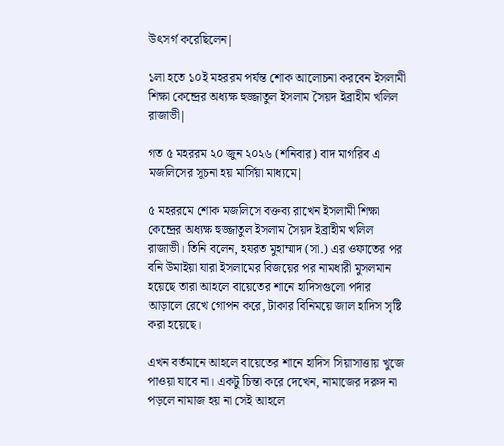উৎসর্গ করেছিলেন|

১লা হতে ১০ই মহররম পর্যন্ত শোক আলোচনা করবেন ইসলামী শিক্ষা কেন্দ্রের অধ্যক্ষ হুজ্জাতুল ইসলাম সৈয়দ ইব্রাহীম খলিল রাজাভী|

গত ৫ মহররম ২০ জুন ২০২৬ (শনিবার) বাদ মাগরিব এ মজলিসের সূচনা হয় মার্সিয়া মাধ্যমে|

৫ মহররমে শোক মজলিসে বক্তব্য রাখেন ইসলামী শিক্ষা কেন্দ্রের অধ্যক্ষ হুজ্জাতুল ইসলাম সৈয়দ ইব্রাহীম খলিল রাজাভী। তিনি বলেন, হযরত মুহাম্মাদ (সা.) এর ওফাতের পর বনি উমাইয়া যারা ইসলামের বিজয়ের পর নামধারী মুসলমান হয়েছে তারা আহলে বায়েতের শানে হাদিসগুলো পর্দার আড়ালে রেখে গোপন করে, টাকার বিনিময়ে জাল হাদিস সৃষ্টি করা হয়েছে।

এখন বর্তমানে আহলে বায়েতের শানে হাদিস সিয়াসাত্তায় খুজে পাওয়া যাবে না। একটু চিন্তা করে দেখেন, নামাজের দরুদ না পড়লে নামাজ হয় না সেই আহলে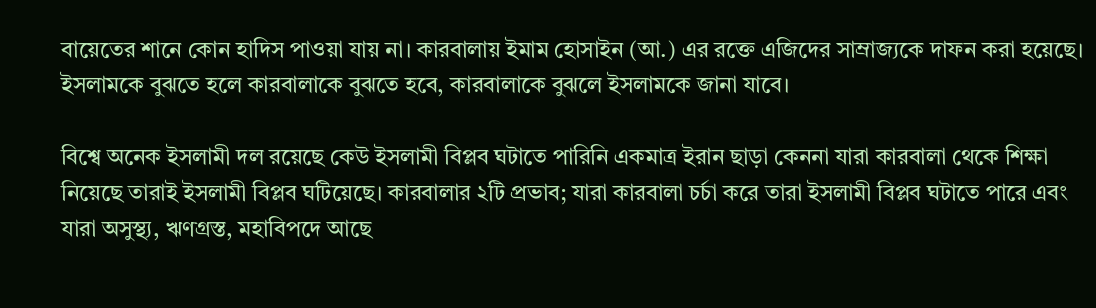বায়েতের শানে কোন হাদিস পাওয়া যায় না। কারবালায় ইমাম হোসাইন (আ.) এর রক্তে এজিদের সাম্রাজ্যকে দাফন করা হয়েছে। ইসলামকে বুঝতে হলে কারবালাকে বুঝতে হবে, কারবালাকে বুঝলে ইসলামকে জানা যাবে।

বিশ্বে অনেক ইসলামী দল রয়েছে কেউ ইসলামী বিপ্লব ঘটাতে পারিনি একমাত্র ইরান ছাড়া কেননা যারা কারবালা থেকে শিক্ষা নিয়েছে তারাই ইসলামী বিপ্লব ঘটিয়েছে। কারবালার ২টি প্রভাব; যারা কারবালা চর্চা করে তারা ইসলামী বিপ্লব ঘটাতে পারে এবং যারা অসুস্থ্য, ঋণগ্রস্ত, মহাবিপদে আছে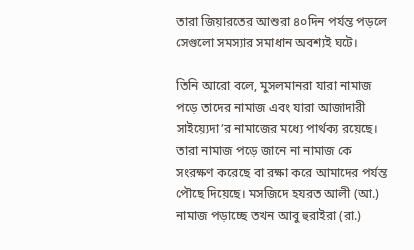তারা জিয়ারতের আশুরা ৪০দিন পর্যন্ত পড়লে সেগুলো সমস্যার সমাধান অবশ্যই ঘটে।

তিনি আরো বলে, মুসলমানরা যারা নামাজ পড়ে তাদের নামাজ এবং যারা আজাদারী সাইয়্যেদা’র নামাজের মধ্যে পার্থক্য রয়েছে। তারা নামাজ পড়ে জানে না নামাজ কে সংরক্ষণ করেছে বা রক্ষা করে আমাদের পর্যন্ত পৌছে দিয়েছে। মসজিদে হযরত আলী (আ.) নামাজ পড়াচ্ছে তখন আবু হুরাইরা (রা.)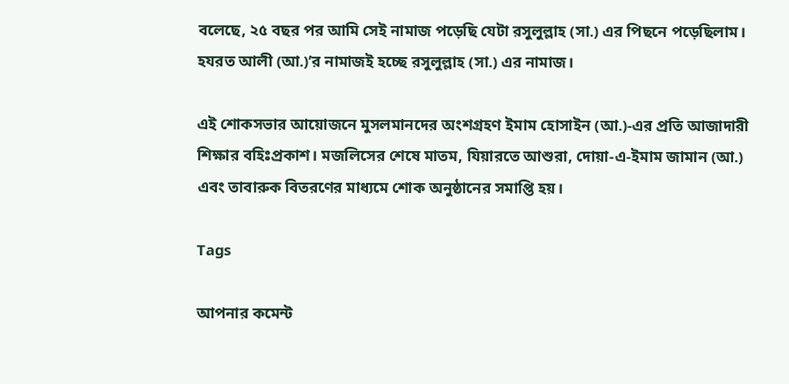বলেছে, ২৫ বছর পর আমি সেই নামাজ পড়েছি যেটা রসুলুল্লাহ (সা.) এর পিছনে পড়েছিলাম। হযরত আলী (আ.)’র নামাজই হচ্ছে রসুলুল্লাহ (সা.) এর নামাজ।

এই শোকসভার আয়োজনে মুসলমানদের অংশগ্রহণ ইমাম হোসাইন (আ.)-এর প্রতি আজাদারী শিক্ষার বহিঃপ্রকাশ। মজলিসের শেষে মাতম, যিয়ারতে আশুরা, দোয়া-এ-ইমাম জামান (আ.) এবং তাবারুক বিতরণের মাধ্যমে শোক অনুষ্ঠানের সমাপ্তি হয়।

Tags

আপনার কমেন্ট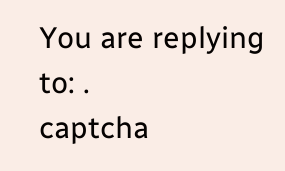You are replying to: .
captcha